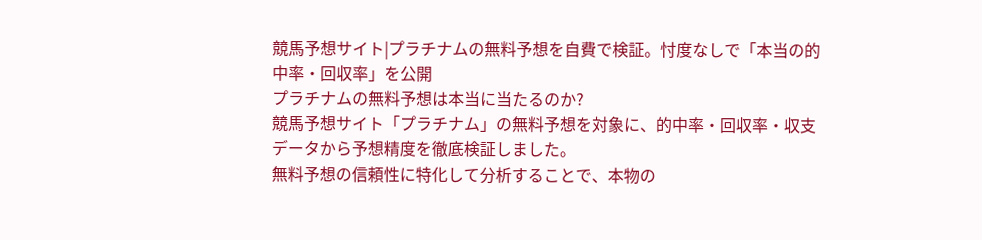競馬予想サイト|プラチナムの無料予想を自費で検証。忖度なしで「本当の的中率・回収率」を公開
プラチナムの無料予想は本当に当たるのか?
競馬予想サイト「プラチナム」の無料予想を対象に、的中率・回収率・収支データから予想精度を徹底検証しました。
無料予想の信頼性に特化して分析することで、本物の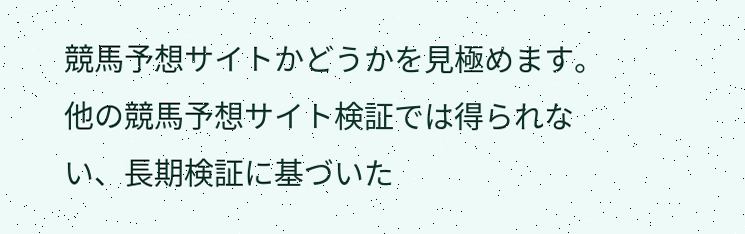競馬予想サイトかどうかを見極めます。
他の競馬予想サイト検証では得られない、長期検証に基づいた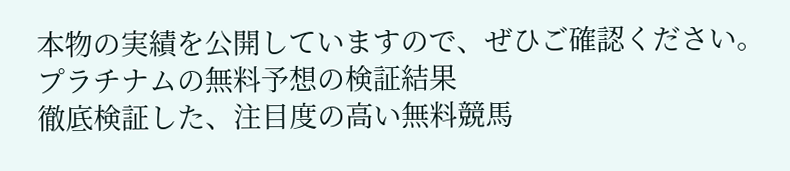本物の実績を公開していますので、ぜひご確認ください。
プラチナムの無料予想の検証結果
徹底検証した、注目度の高い無料競馬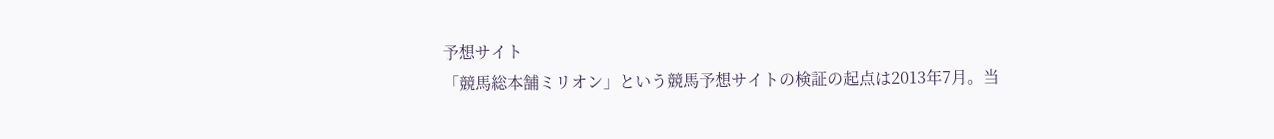予想サイト
「競馬総本舗ミリオン」という競馬予想サイトの検証の起点は2013年7月。当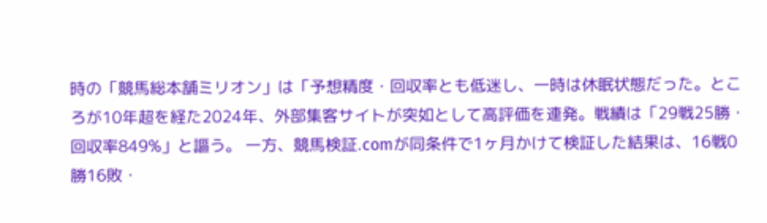時の「競馬総本舗ミリオン」は「予想精度・回収率とも低迷し、一時は休眠状態だった。ところが10年超を経た2024年、外部集客サイトが突如として高評価を連発。戦績は「29戦25勝・回収率849%」と謳う。 一方、競馬検証.comが同条件で1ヶ月かけて検証した結果は、16戦0勝16敗・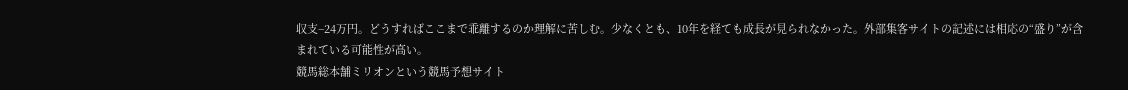収支−24万円。どうすればここまで乖離するのか理解に苦しむ。少なくとも、10年を経ても成長が見られなかった。外部集客サイトの記述には相応の“盛り”が含まれている可能性が高い。
競馬総本舗ミリオンという競馬予想サイト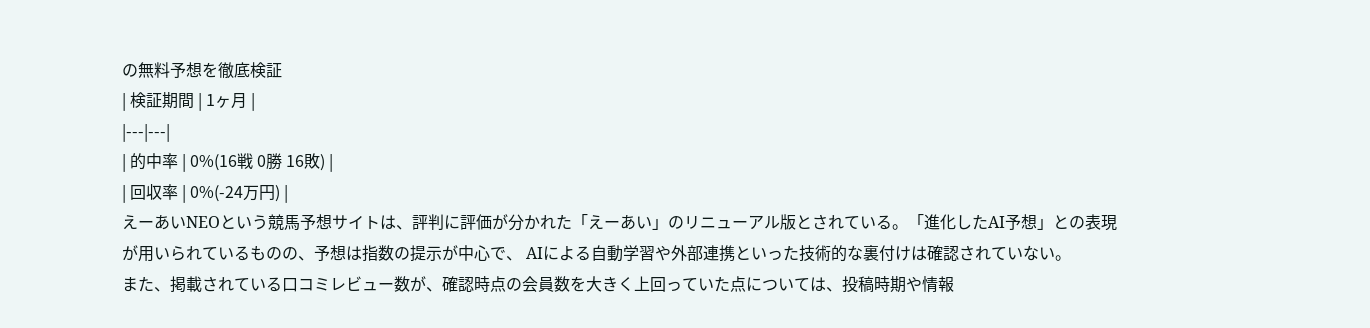の無料予想を徹底検証
| 検証期間 | 1ヶ月 |
|---|---|
| 的中率 | 0%(16戦 0勝 16敗) |
| 回収率 | 0%(-24万円) |
えーあいNEOという競馬予想サイトは、評判に評価が分かれた「えーあい」のリニューアル版とされている。「進化したAI予想」との表現が用いられているものの、予想は指数の提示が中心で、 AIによる自動学習や外部連携といった技術的な裏付けは確認されていない。
また、掲載されている口コミレビュー数が、確認時点の会員数を大きく上回っていた点については、投稿時期や情報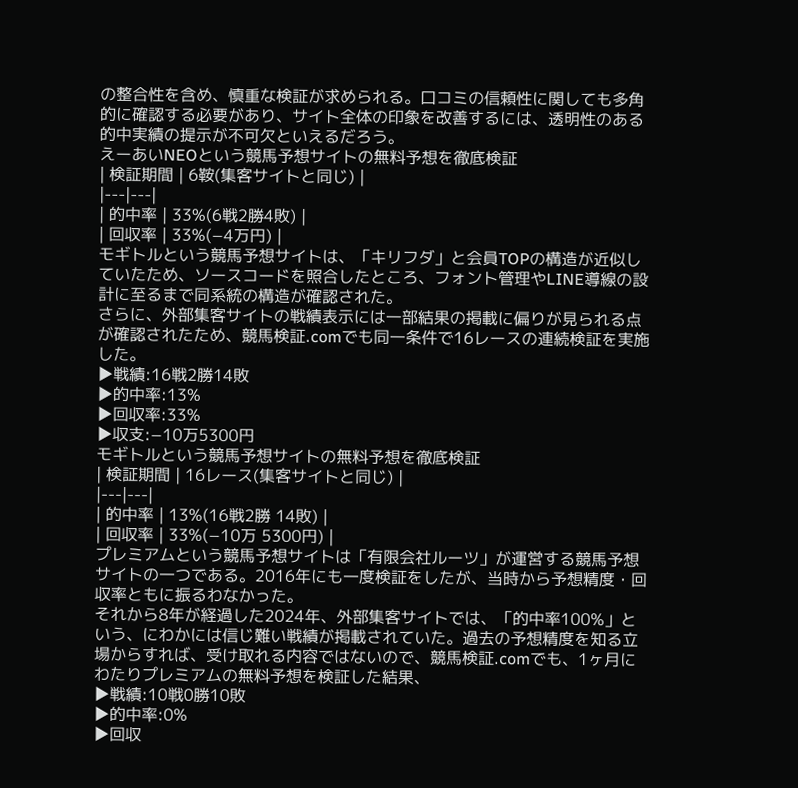の整合性を含め、慎重な検証が求められる。口コミの信頼性に関しても多角的に確認する必要があり、サイト全体の印象を改善するには、透明性のある的中実績の提示が不可欠といえるだろう。
えーあいNEOという競馬予想サイトの無料予想を徹底検証
| 検証期間 | 6鞍(集客サイトと同じ) |
|---|---|
| 的中率 | 33%(6戦2勝4敗) |
| 回収率 | 33%(−4万円) |
モギトルという競馬予想サイトは、「キリフダ」と会員TOPの構造が近似していたため、ソースコードを照合したところ、フォント管理やLINE導線の設計に至るまで同系統の構造が確認された。
さらに、外部集客サイトの戦績表示には一部結果の掲載に偏りが見られる点が確認されたため、競馬検証.comでも同一条件で16レースの連続検証を実施した。
▶戦績:16戦2勝14敗
▶的中率:13%
▶回収率:33%
▶収支:−10万5300円
モギトルという競馬予想サイトの無料予想を徹底検証
| 検証期間 | 16レース(集客サイトと同じ) |
|---|---|
| 的中率 | 13%(16戦2勝 14敗) |
| 回収率 | 33%(−10万 5300円) |
プレミアムという競馬予想サイトは「有限会社ルーツ」が運営する競馬予想サイトの一つである。2016年にも一度検証をしたが、当時から予想精度・回収率ともに振るわなかった。
それから8年が経過した2024年、外部集客サイトでは、「的中率100%」という、にわかには信じ難い戦績が掲載されていた。過去の予想精度を知る立場からすれば、受け取れる内容ではないので、競馬検証.comでも、1ヶ月にわたりプレミアムの無料予想を検証した結果、
▶戦績:10戦0勝10敗
▶的中率:0%
▶回収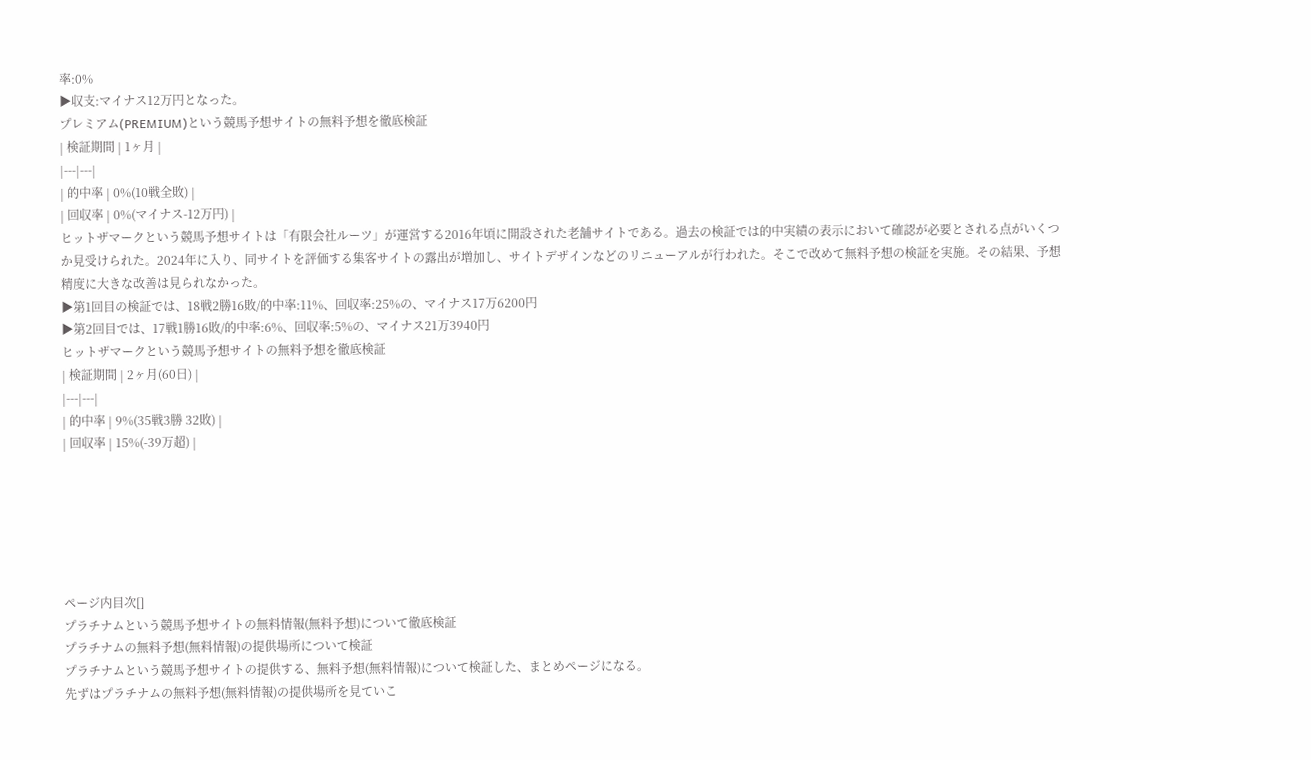率:0%
▶収支:マイナス12万円となった。
プレミアム(PREMIUM)という競馬予想サイトの無料予想を徹底検証
| 検証期間 | 1ヶ月 |
|---|---|
| 的中率 | 0%(10戦全敗) |
| 回収率 | 0%(マイナス-12万円) |
ヒットザマークという競馬予想サイトは「有限会社ルーツ」が運営する2016年頃に開設された老舗サイトである。過去の検証では的中実績の表示において確認が必要とされる点がいくつか見受けられた。2024年に入り、同サイトを評価する集客サイトの露出が増加し、サイトデザインなどのリニューアルが行われた。そこで改めて無料予想の検証を実施。その結果、予想精度に大きな改善は見られなかった。
▶第1回目の検証では、18戦2勝16敗/的中率:11%、回収率:25%の、マイナス17万6200円
▶第2回目では、17戦1勝16敗/的中率:6%、回収率:5%の、マイナス21万3940円
ヒットザマークという競馬予想サイトの無料予想を徹底検証
| 検証期間 | 2ヶ月(60日) |
|---|---|
| 的中率 | 9%(35戦3勝 32敗) |
| 回収率 | 15%(-39万超) |






ページ内目次[]
プラチナムという競馬予想サイトの無料情報(無料予想)について徹底検証
プラチナムの無料予想(無料情報)の提供場所について検証
プラチナムという競馬予想サイトの提供する、無料予想(無料情報)について検証した、まとめページになる。
先ずはプラチナムの無料予想(無料情報)の提供場所を見ていこ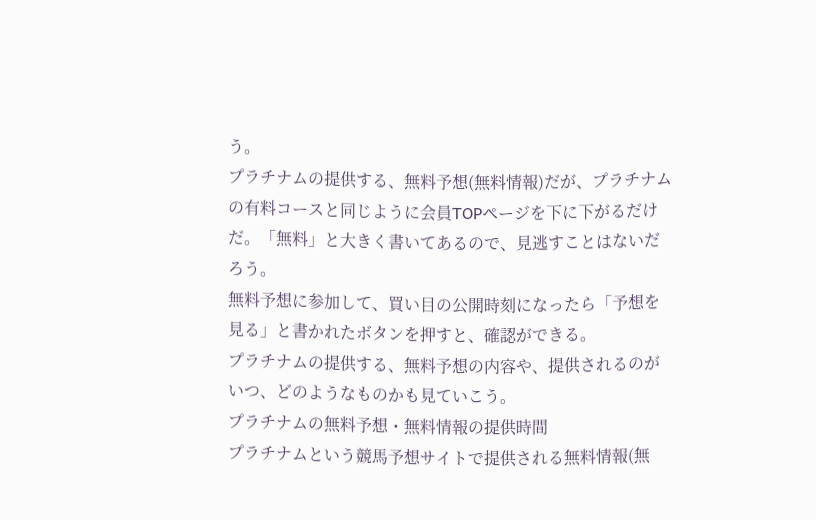う。
プラチナムの提供する、無料予想(無料情報)だが、プラチナムの有料コースと同じように会員TOPページを下に下がるだけだ。「無料」と大きく書いてあるので、見逃すことはないだろう。
無料予想に参加して、買い目の公開時刻になったら「予想を見る」と書かれたボタンを押すと、確認ができる。
プラチナムの提供する、無料予想の内容や、提供されるのがいつ、どのようなものかも見ていこう。
プラチナムの無料予想・無料情報の提供時間
プラチナムという競馬予想サイトで提供される無料情報(無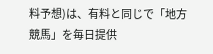料予想)は、有料と同じで「地方競馬」を毎日提供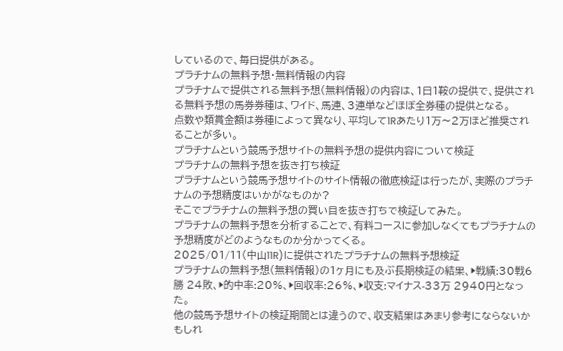しているので、毎日提供がある。
プラチナムの無料予想・無料情報の内容
プラチナムで提供される無料予想(無料情報)の内容は、1日1鞍の提供で、提供される無料予想の馬券券種は、ワイド、馬連、3連単などほぼ全券種の提供となる。
点数や類賞金額は券種によって異なり、平均して1Rあたり1万〜2万ほど推奨されることが多い。
プラチナムという競馬予想サイトの無料予想の提供内容について検証
プラチナムの無料予想を抜き打ち検証
プラチナムという競馬予想サイトのサイト情報の徹底検証は行ったが、実際のプラチナムの予想精度はいかがなものか?
そこでプラチナムの無料予想の買い目を抜き打ちで検証してみた。
プラチナムの無料予想を分析することで、有料コースに参加しなくてもプラチナムの予想精度がどのようなものか分かってくる。
2025/01/11(中山11R)に提供されたプラチナムの無料予想検証
プラチナムの無料予想(無料情報)の1ヶ月にも及ぶ長期検証の結果、▶戦績:30戦6勝 24敗、▶的中率:20%、▶回収率:26%、▶収支:マイナス-33万 2940円となった。
他の競馬予想サイトの検証期間とは違うので、収支結果はあまり参考にならないかもしれ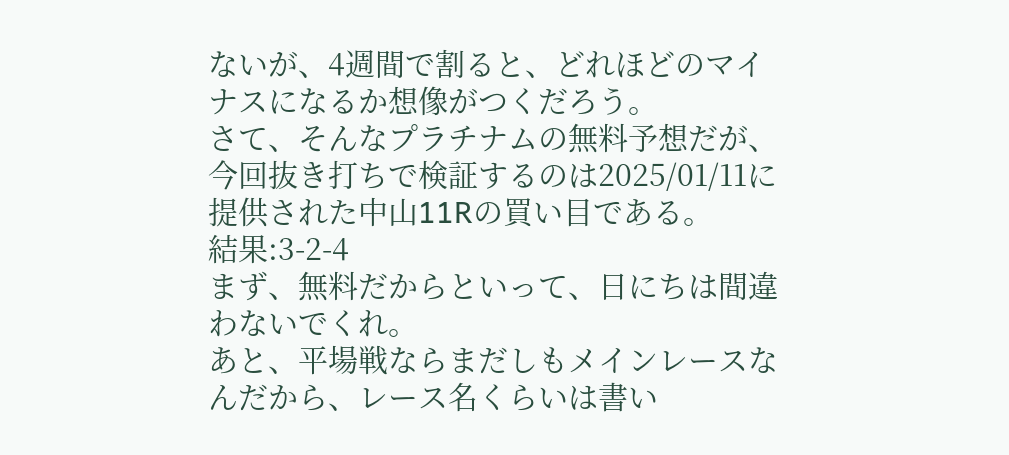ないが、4週間で割ると、どれほどのマイナスになるか想像がつくだろう。
さて、そんなプラチナムの無料予想だが、今回抜き打ちで検証するのは2025/01/11に提供された中山11Rの買い目である。
結果:3-2-4
まず、無料だからといって、日にちは間違わないでくれ。
あと、平場戦ならまだしもメインレースなんだから、レース名くらいは書い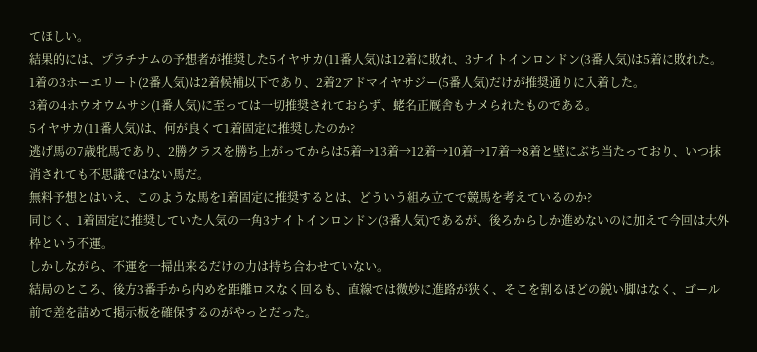てほしい。
結果的には、プラチナムの予想者が推奨した5イヤサカ(11番人気)は12着に敗れ、3ナイトインロンドン(3番人気)は5着に敗れた。
1着の3ホーエリート(2番人気)は2着候補以下であり、2着2アドマイヤサジー(5番人気)だけが推奨通りに入着した。
3着の4ホウオウムサシ(1番人気)に至っては一切推奨されておらず、蛯名正厩舎もナメられたものである。
5イヤサカ(11番人気)は、何が良くて1着固定に推奨したのか?
逃げ馬の7歳牝馬であり、2勝クラスを勝ち上がってからは5着→13着→12着→10着→17着→8着と壁にぶち当たっており、いつ抹消されても不思議ではない馬だ。
無料予想とはいえ、このような馬を1着固定に推奨するとは、どういう組み立てで競馬を考えているのか?
同じく、1着固定に推奨していた人気の一角3ナイトインロンドン(3番人気)であるが、後ろからしか進めないのに加えて今回は大外枠という不運。
しかしながら、不運を一掃出来るだけの力は持ち合わせていない。
結局のところ、後方3番手から内めを距離ロスなく回るも、直線では微妙に進路が狭く、そこを割るほどの鋭い脚はなく、ゴール前で差を詰めて掲示板を確保するのがやっとだった。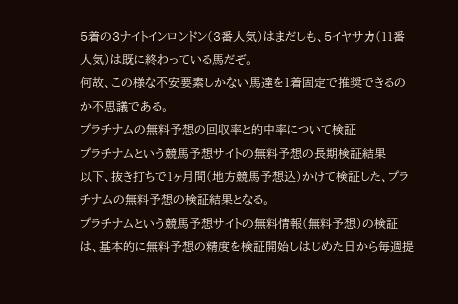5着の3ナイトインロンドン(3番人気)はまだしも、5イヤサカ(11番人気)は既に終わっている馬だぞ。
何故、この様な不安要素しかない馬達を1着固定で推奨できるのか不思議である。
プラチナムの無料予想の回収率と的中率について検証
プラチナムという競馬予想サイトの無料予想の長期検証結果
以下、抜き打ちで1ヶ月間(地方競馬予想込)かけて検証した、プラチナムの無料予想の検証結果となる。
プラチナムという競馬予想サイトの無料情報(無料予想)の検証は、基本的に無料予想の精度を検証開始しはじめた日から毎週提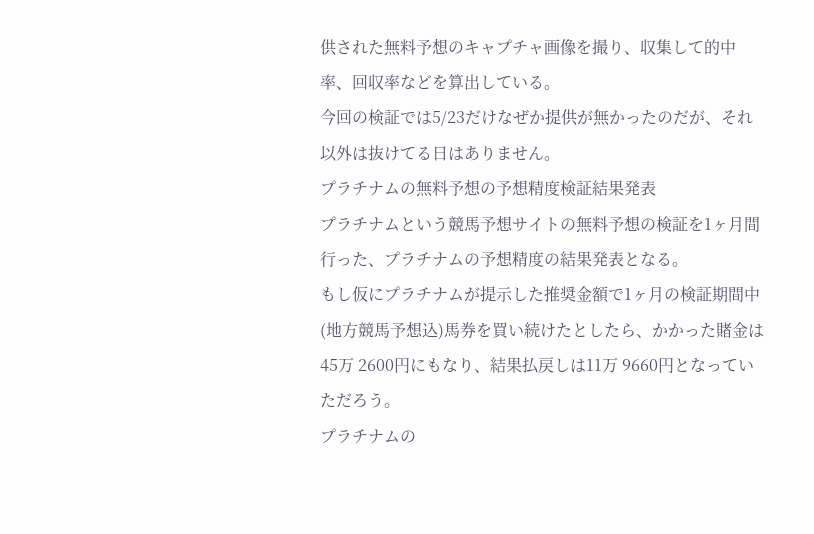供された無料予想のキャプチャ画像を撮り、収集して的中率、回収率などを算出している。
今回の検証では5/23だけなぜか提供が無かったのだが、それ以外は抜けてる日はありません。
プラチナムの無料予想の予想精度検証結果発表
プラチナムという競馬予想サイトの無料予想の検証を1ヶ月間行った、プラチナムの予想精度の結果発表となる。
もし仮にプラチナムが提示した推奨金額で1ヶ月の検証期間中(地方競馬予想込)馬券を買い続けたとしたら、かかった賭金は45万 2600円にもなり、結果払戻しは11万 9660円となっていただろう。
プラチナムの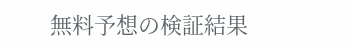無料予想の検証結果